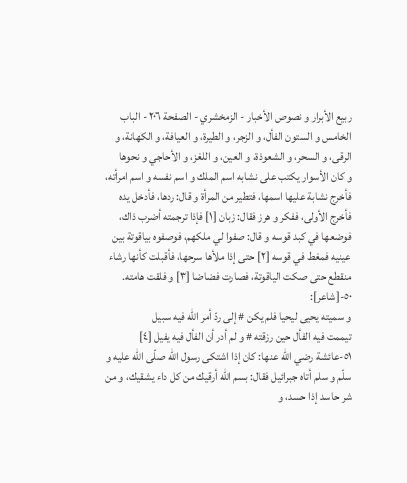ربيع الأبرار و نصوص الأخبار - الزمخشري - الصفحة ٢٠٦ - الباب الخامس و الستون الفأل، و الزجر، و الطيرة، و العيافة، و الكهانة، و الرقى، و السحر، و الشعوذة، و العين، و اللغز، و الأحاجي و نحوها
و كان الأسوار يكتب على نشابه اسم الملك و اسم نفسه و اسم امرأته، فأخرج نشابة عليها اسمها، فتطير من المرأة و قال: ردها، فأدخل يده فأخرج الأولى، ففكر و هرز فقال: زبان [١] فإذا ترجمته أضرب ذاك، فوضعها في كبد قوسه و قال: صفوا لي ملكهم، فوصفوه بياقوتة بين عينيه فمغط في قوسه [٢] حتى إذا ملأها سرحها، فأقبلت كأنها رشاء منقطع حتى صكت الياقوتة، فصارت فضاضا [٣] و فلقت هامته.
٥٠-[شاعر]:
و سميته يحيى ليحيا فلم يكن # إلى ردّ أمر اللّه فيه سبيل
تيممت فيه الفأل حين رزقته # و لم أدر أن الفأل فيه يفيل [٤]
٥١-عائشة رضي اللّه عنها: كان إذا اشتكى رسول اللّه صلّى اللّه عليه و سلّم و سلم أتاه جبرائيل فقال: بسم اللّه أرقيك من كل داء يشقيك، و من شر حاسد إذا حسد، و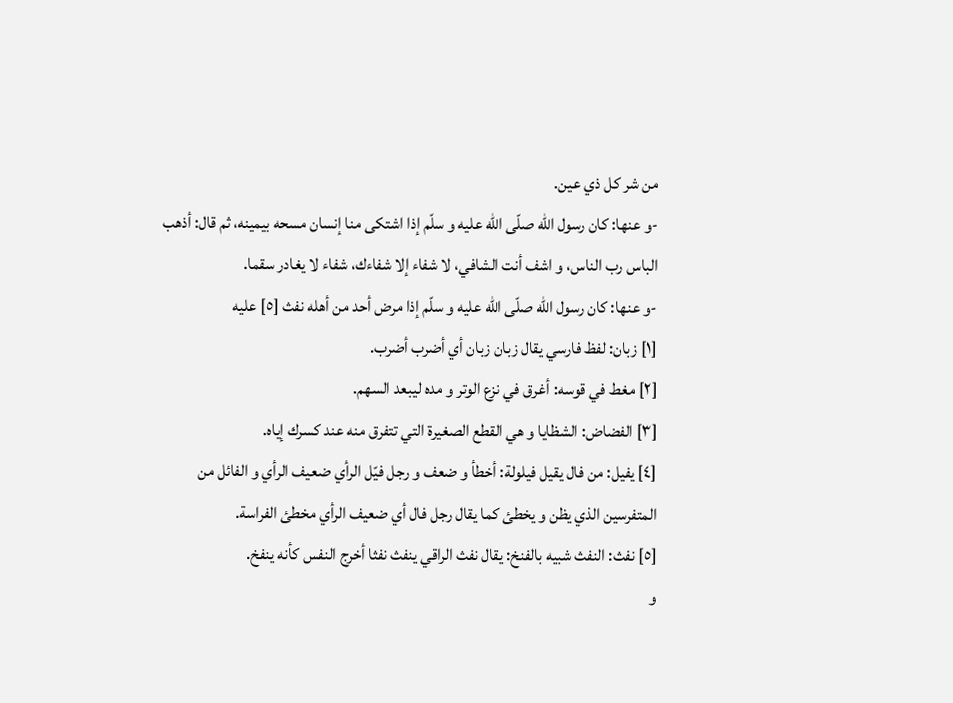من شر كل ذي عين.
-و عنها: كان رسول اللّه صلّى اللّه عليه و سلّم إذا اشتكى منا إنسان مسحه بيمينه، ثم قال: أذهب الباس رب الناس، و اشف أنت الشافي، لا شفاء إلا شفاءك، شفاء لا يغادر سقما.
-و عنها: كان رسول اللّه صلّى اللّه عليه و سلّم إذا مرض أحد من أهله نفث [٥] عليه
[١] زبان: لفظ فارسي يقال زبان زبان أي أضرب أضرب.
[٢] مغط في قوسه: أغرق في نزع الوتر و مده ليبعد السهم.
[٣] الفضاض: الشظايا و هي القطع الصغيرة التي تتفرق منه عند كسرك إياه.
[٤] يفيل: من فال يقيل فيلولة: أخطأ و ضعف و رجل فيّل الرأي ضعيف الرأي و الفائل من المتفرسين الذي يظن و يخطئ كما يقال رجل فال أي ضعيف الرأي مخطئ الفراسة.
[٥] نفث: النفث شبيه بالفنخ: يقال نفث الراقي ينفث نفثا أخرج النفس كأنه ينفخ.
و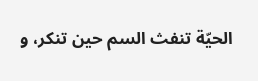الحيّة تنفث السم حين تنكر، و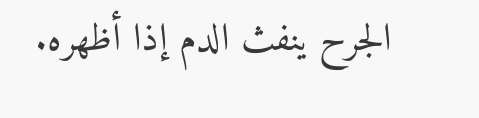الجرح ينفث الدم إذا أظهره.